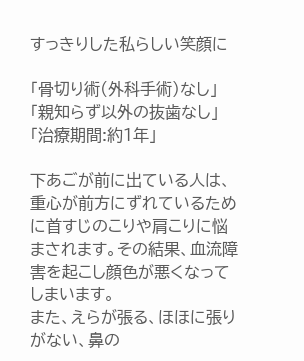すっきりした私らしい笑顔に

「骨切り術(外科手術)なし」「親知らず以外の抜歯なし」「治療期間:約1年」

下あごが前に出ている人は、重心が前方にずれているために首すじのこりや肩こりに悩まされます。その結果、血流障害を起こし顔色が悪くなってしまいます。
また、えらが張る、ほほに張りがない、鼻の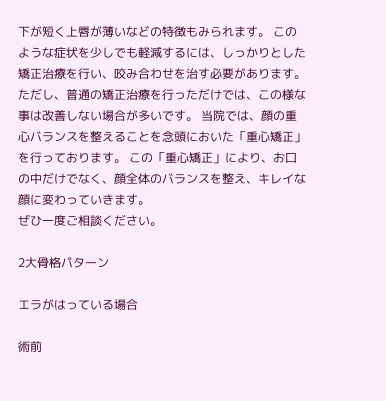下が短く上唇が薄いなどの特徴もみられます。 このような症状を少しでも軽減するには、しっかりとした矯正治療を行い、咬み合わせを治す必要があります。
ただし、普通の矯正治療を行っただけでは、この様な事は改善しない場合が多いです。 当院では、顔の重心バランスを整えることを念頭においた「重心矯正」を行っております。 この「重心矯正」により、お口の中だけでなく、顔全体のバランスを整え、キレイな顔に変わっていきます。
ぜひ一度ご相談ください。

2大骨格パターン

エラがはっている場合

術前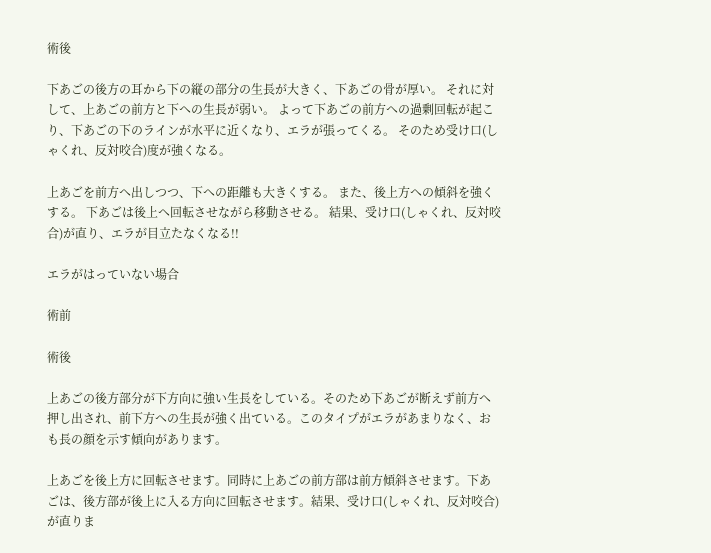術後

下あごの後方の耳から下の縦の部分の生長が大きく、下あごの骨が厚い。 それに対して、上あごの前方と下への生長が弱い。 よって下あごの前方への過剰回転が起こり、下あごの下のラインが水平に近くなり、エラが張ってくる。 そのため受け口(しゃくれ、反対咬合)度が強くなる。

上あごを前方へ出しつつ、下への距離も大きくする。 また、後上方への傾斜を強くする。 下あごは後上へ回転させながら移動させる。 結果、受け口(しゃくれ、反対咬合)が直り、エラが目立たなくなる!!

エラがはっていない場合

術前

術後

上あごの後方部分が下方向に強い生長をしている。そのため下あごが断えず前方へ押し出され、前下方への生長が強く出ている。このタイプがエラがあまりなく、おも長の顔を示す傾向があります。

上あごを後上方に回転させます。同時に上あごの前方部は前方傾斜させます。下あごは、後方部が後上に入る方向に回転させます。結果、受け口(しゃくれ、反対咬合)が直りま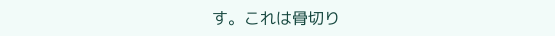す。これは骨切り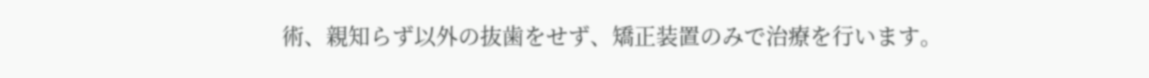術、親知らず以外の抜歯をせず、矯正装置のみで治療を行います。